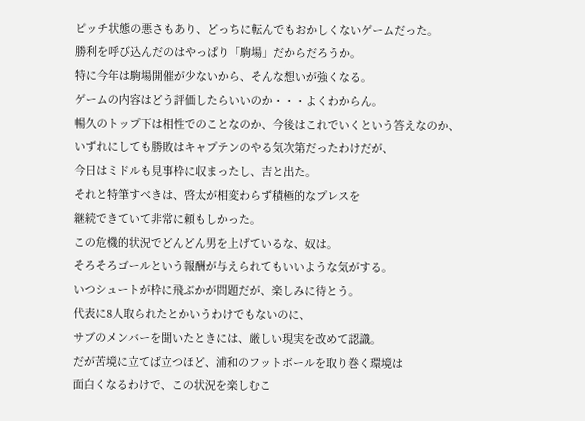ピッチ状態の悪さもあり、どっちに転んでもおかしくないゲームだった。
勝利を呼び込んだのはやっぱり「駒場」だからだろうか。
特に今年は駒場開催が少ないから、そんな想いが強くなる。
ゲームの内容はどう評価したらいいのか・・・よくわからん。
暢久のトップ下は相性でのことなのか、今後はこれでいくという答えなのか、
いずれにしても勝敗はキャプテンのやる気次第だったわけだが、
今日はミドルも見事枠に収まったし、吉と出た。
それと特筆すべきは、啓太が相変わらず積極的なプレスを
継続できていて非常に頼もしかった。
この危機的状況でどんどん男を上げているな、奴は。
そろそろゴールという報酬が与えられてもいいような気がする。
いつシュートが枠に飛ぶかが問題だが、楽しみに待とう。
代表に8人取られたとかいうわけでもないのに、
サブのメンバーを聞いたときには、厳しい現実を改めて認識。
だが苦境に立てば立つほど、浦和のフットボールを取り巻く環境は
面白くなるわけで、この状況を楽しむこ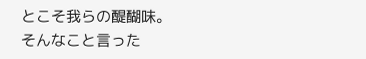とこそ我らの醍醐味。
そんなこと言った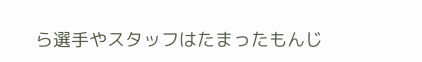ら選手やスタッフはたまったもんじ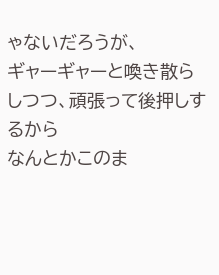ゃないだろうが、
ギャーギャーと喚き散らしつつ、頑張って後押しするから
なんとかこのま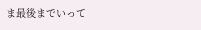ま最後までいって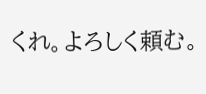くれ。よろしく頼む。